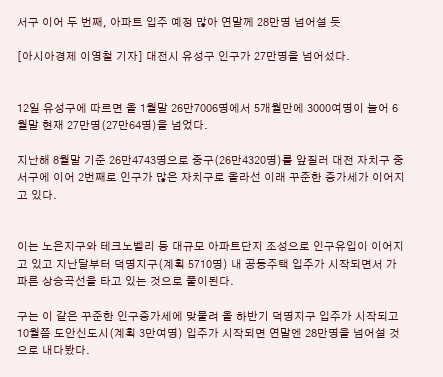서구 이어 두 번째, 아파트 입주 예정 많아 연말께 28만명 넘어설 듯

[아시아경제 이영철 기자] 대전시 유성구 인구가 27만명을 넘어섰다.


12일 유성구에 따르면 올 1월말 26만7006명에서 5개월만에 3000여명이 늘어 6월말 현재 27만명(27만64명)을 넘었다.

지난해 8월말 기준 26만4743명으로 중구(26만4320명)를 앞질러 대전 자치구 중 서구에 이어 2번째로 인구가 많은 자치구로 올라선 이래 꾸준한 증가세가 이어지고 있다.


이는 노은지구와 테크노벨리 등 대규모 아파트단지 조성으로 인구유입이 이어지고 있고 지난달부터 덕명지구(계획 5710명) 내 공동주택 입주가 시작되면서 가파른 상승곡선을 타고 있는 것으로 풀이된다.

구는 이 같은 꾸준한 인구증가세에 맞물려 올 하반기 덕명지구 입주가 시작되고 10월쯤 도안신도시(계획 3만여명) 입주가 시작되면 연말엔 28만명을 넘어설 것으로 내다봤다.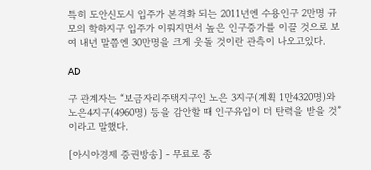특히 도안신도시 입주가 본격화 되는 2011년엔 수용인구 2만명 규모의 학하지구 입주가 이뤄지면서 높은 인구증가를 이끌 것으로 보여 내년 말쯤엔 30만명을 크게 웃돌 것이란 관측이 나오고있다.

AD

구 관계자는 “보금자리주택지구인 노은 3지구(계획 1만4320명)와 노은4지구(4960명) 등을 감안할 때 인구유입이 더 탄력을 받을 것”이라고 말했다.

[아시아경제 증권방송] - 무료로 종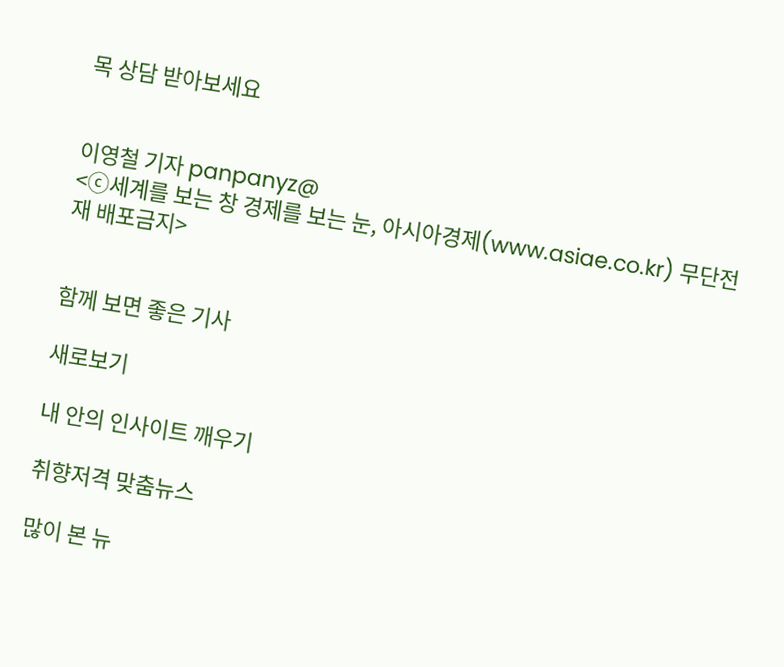목 상담 받아보세요


이영철 기자 panpanyz@
<ⓒ세계를 보는 창 경제를 보는 눈, 아시아경제(www.asiae.co.kr) 무단전재 배포금지>


함께 보면 좋은 기사

새로보기

내 안의 인사이트 깨우기

취향저격 맞춤뉴스

많이 본 뉴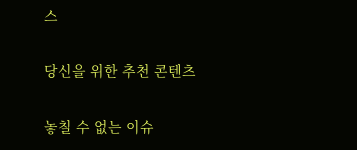스

당신을 위한 추천 콘텐츠

놓칠 수 없는 이슈